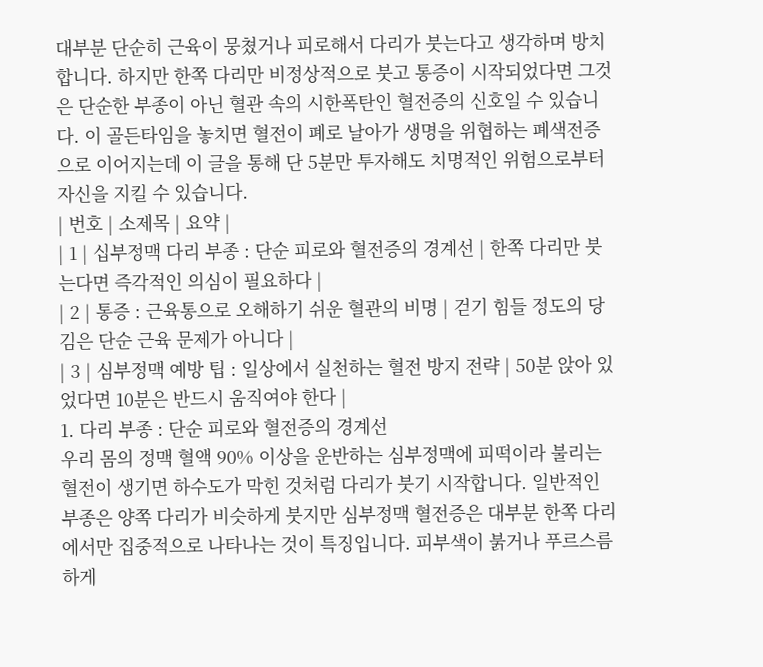대부분 단순히 근육이 뭉쳤거나 피로해서 다리가 붓는다고 생각하며 방치합니다. 하지만 한쪽 다리만 비정상적으로 붓고 통증이 시작되었다면 그것은 단순한 부종이 아닌 혈관 속의 시한폭탄인 혈전증의 신호일 수 있습니다. 이 골든타임을 놓치면 혈전이 폐로 날아가 생명을 위협하는 폐색전증으로 이어지는데 이 글을 통해 단 5분만 투자해도 치명적인 위험으로부터 자신을 지킬 수 있습니다.
| 번호 | 소제목 | 요약 |
| 1 | 십부정맥 다리 부종 : 단순 피로와 혈전증의 경계선 | 한쪽 다리만 붓는다면 즉각적인 의심이 필요하다 |
| 2 | 통증 : 근육통으로 오해하기 쉬운 혈관의 비명 | 걷기 힘들 정도의 당김은 단순 근육 문제가 아니다 |
| 3 | 심부정맥 예방 팁 : 일상에서 실천하는 혈전 방지 전략 | 50분 앉아 있었다면 10분은 반드시 움직여야 한다 |
1. 다리 부종 : 단순 피로와 혈전증의 경계선
우리 몸의 정맥 혈액 90% 이상을 운반하는 심부정맥에 피떡이라 불리는 혈전이 생기면 하수도가 막힌 것처럼 다리가 붓기 시작합니다. 일반적인 부종은 양쪽 다리가 비슷하게 붓지만 심부정맥 혈전증은 대부분 한쪽 다리에서만 집중적으로 나타나는 것이 특징입니다. 피부색이 붉거나 푸르스름하게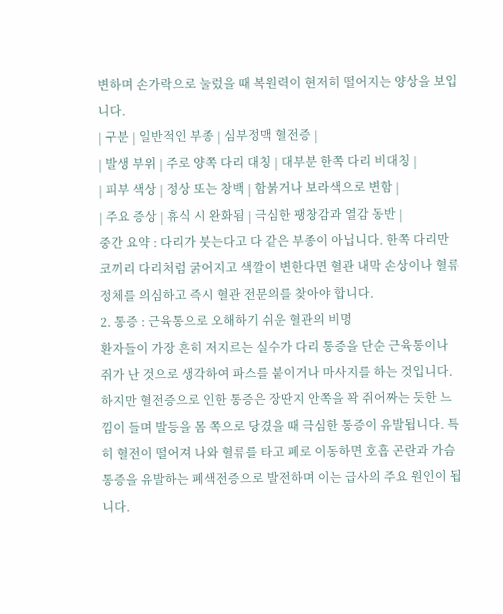변하며 손가락으로 눌렀을 때 복원력이 현저히 떨어지는 양상을 보입니다.
| 구분 | 일반적인 부종 | 심부정맥 혈전증 |
| 발생 부위 | 주로 양쪽 다리 대칭 | 대부분 한쪽 다리 비대칭 |
| 피부 색상 | 정상 또는 창백 | 함붉거나 보라색으로 변함 |
| 주요 증상 | 휴식 시 완화됨 | 극심한 팽창감과 열감 동반 |
중간 요약 : 다리가 붓는다고 다 같은 부종이 아닙니다. 한쪽 다리만 코끼리 다리처럼 굵어지고 색깔이 변한다면 혈관 내막 손상이나 혈류 정체를 의심하고 즉시 혈관 전문의를 찾아야 합니다.
2. 통증 : 근육통으로 오해하기 쉬운 혈관의 비명
환자들이 가장 흔히 저지르는 실수가 다리 통증을 단순 근육통이나 쥐가 난 것으로 생각하여 파스를 붙이거나 마사지를 하는 것입니다. 하지만 혈전증으로 인한 통증은 장딴지 안쪽을 꽉 쥐어짜는 듯한 느낌이 들며 발등을 몸 쪽으로 당겼을 때 극심한 통증이 유발됩니다. 특히 혈전이 떨어져 나와 혈류를 타고 폐로 이동하면 호흡 곤란과 가슴 통증을 유발하는 폐색전증으로 발전하며 이는 급사의 주요 원인이 됩니다.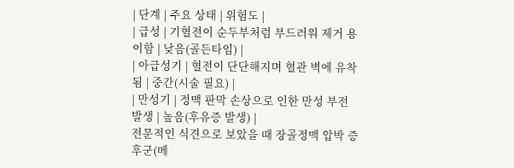| 단계 | 주요 상태 | 위험도 |
| 급성 | 기혈전이 순두부처럼 부드러워 제거 용이함 | 낮음(골든타임) |
| 아급성기 | 혈전이 단단해지며 혈관 벽에 유착됨 | 중간(시술 필요) |
| 만성기 | 정맥 판막 손상으로 인한 만성 부전 발생 | 높음(후유증 발생) |
전문적인 식견으로 보았을 때 장골정맥 압박 증후군(메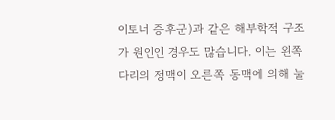이토너 증후군)과 같은 해부학적 구조가 원인인 경우도 많습니다. 이는 왼쪽 다리의 정맥이 오른쪽 동맥에 의해 눌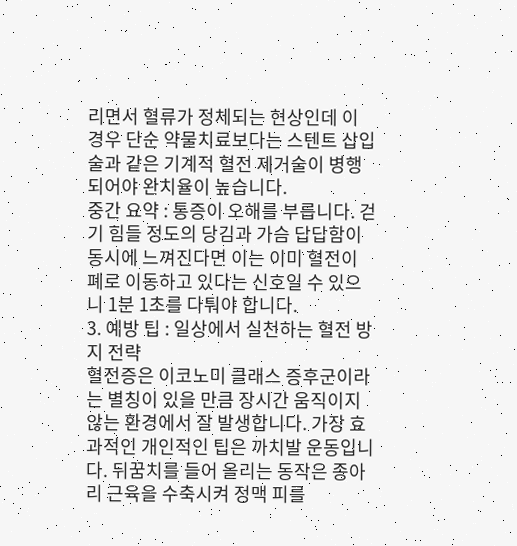리면서 혈류가 정체되는 현상인데 이 경우 단순 약물치료보다는 스텐트 삽입술과 같은 기계적 혈전 제거술이 병행되어야 완치율이 높습니다.
중간 요약 : 통증이 오해를 부릅니다. 걷기 힘들 정도의 당김과 가슴 답답함이 동시에 느껴진다면 이는 이미 혈전이 폐로 이동하고 있다는 신호일 수 있으니 1분 1초를 다퉈야 합니다.
3. 예방 팁 : 일상에서 실천하는 혈전 방지 전략
혈전증은 이코노미 클래스 증후군이라는 별칭이 있을 만큼 장시간 움직이지 않는 환경에서 잘 발생합니다. 가장 효과적인 개인적인 팁은 까치발 운동입니다. 뒤꿈치를 들어 올리는 동작은 종아리 근육을 수축시켜 정맥 피를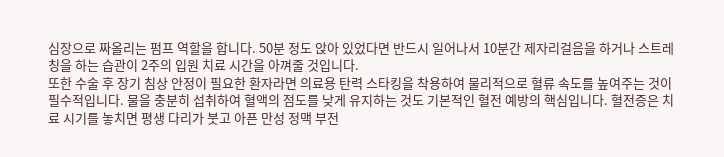심장으로 짜올리는 펌프 역할을 합니다. 50분 정도 앉아 있었다면 반드시 일어나서 10분간 제자리걸음을 하거나 스트레칭을 하는 습관이 2주의 입원 치료 시간을 아껴줄 것입니다.
또한 수술 후 장기 침상 안정이 필요한 환자라면 의료용 탄력 스타킹을 착용하여 물리적으로 혈류 속도를 높여주는 것이 필수적입니다. 물을 충분히 섭취하여 혈액의 점도를 낮게 유지하는 것도 기본적인 혈전 예방의 핵심입니다. 혈전증은 치료 시기를 놓치면 평생 다리가 붓고 아픈 만성 정맥 부전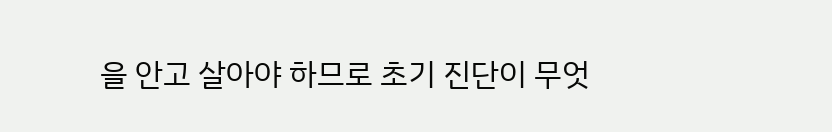을 안고 살아야 하므로 초기 진단이 무엇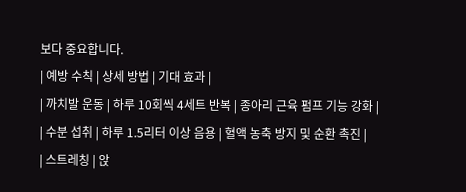보다 중요합니다.
| 예방 수칙 | 상세 방법 | 기대 효과 |
| 까치발 운동 | 하루 10회씩 4세트 반복 | 종아리 근육 펌프 기능 강화 |
| 수분 섭취 | 하루 1.5리터 이상 음용 | 혈액 농축 방지 및 순환 촉진 |
| 스트레칭 | 앉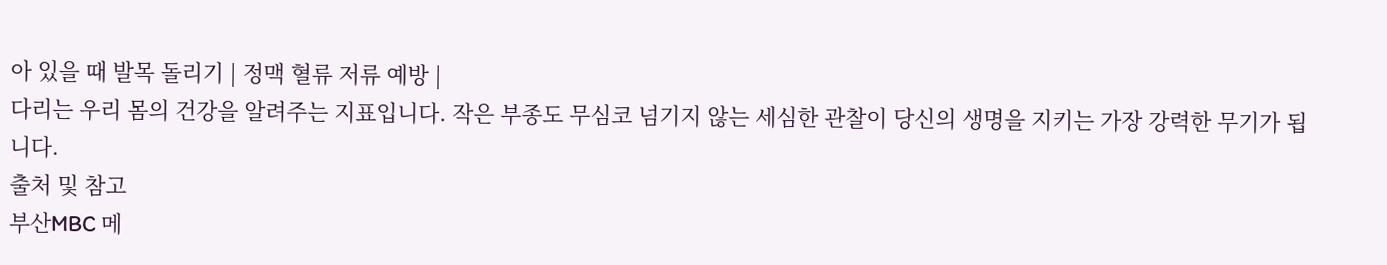아 있을 때 발목 돌리기 | 정맥 혈류 저류 예방 |
다리는 우리 몸의 건강을 알려주는 지표입니다. 작은 부종도 무심코 넘기지 않는 세심한 관찰이 당신의 생명을 지키는 가장 강력한 무기가 됩니다.
출처 및 참고
부산MBC 메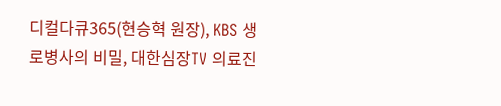디컬다큐365(현승혁 원장), KBS 생로병사의 비밀, 대한심장TV 의료진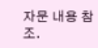자문 내용 참조.